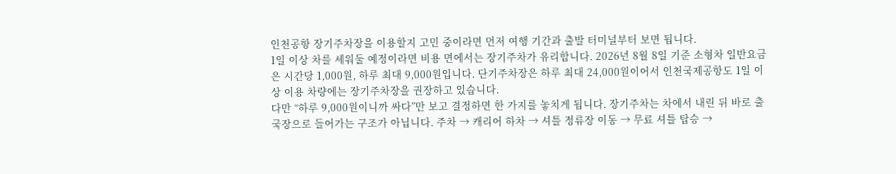인천공항 장기주차장을 이용할지 고민 중이라면 먼저 여행 기간과 출발 터미널부터 보면 됩니다.
1일 이상 차를 세워둘 예정이라면 비용 면에서는 장기주차가 유리합니다. 2026년 8월 8일 기준 소형차 일반요금은 시간당 1,000원, 하루 최대 9,000원입니다. 단기주차장은 하루 최대 24,000원이어서 인천국제공항도 1일 이상 이용 차량에는 장기주차장을 권장하고 있습니다.
다만 “하루 9,000원이니까 싸다”만 보고 결정하면 한 가지를 놓치게 됩니다. 장기주차는 차에서 내린 뒤 바로 출국장으로 들어가는 구조가 아닙니다. 주차 → 캐리어 하차 → 셔틀 정류장 이동 → 무료 셔틀 탑승 →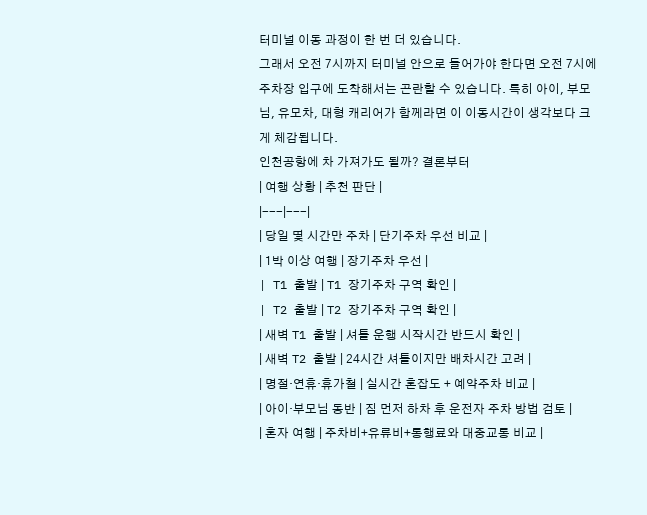터미널 이동 과정이 한 번 더 있습니다.
그래서 오전 7시까지 터미널 안으로 들어가야 한다면 오전 7시에 주차장 입구에 도착해서는 곤란할 수 있습니다. 특히 아이, 부모님, 유모차, 대형 캐리어가 함께라면 이 이동시간이 생각보다 크게 체감됩니다.
인천공항에 차 가져가도 될까? 결론부터
| 여행 상황 | 추천 판단 |
|---|---|
| 당일 몇 시간만 주차 | 단기주차 우선 비교 |
| 1박 이상 여행 | 장기주차 우선 |
| T1 출발 | T1 장기주차 구역 확인 |
| T2 출발 | T2 장기주차 구역 확인 |
| 새벽 T1 출발 | 셔틀 운행 시작시간 반드시 확인 |
| 새벽 T2 출발 | 24시간 셔틀이지만 배차시간 고려 |
| 명절·연휴·휴가철 | 실시간 혼잡도 + 예약주차 비교 |
| 아이·부모님 동반 | 짐 먼저 하차 후 운전자 주차 방법 검토 |
| 혼자 여행 | 주차비+유류비+통행료와 대중교통 비교 |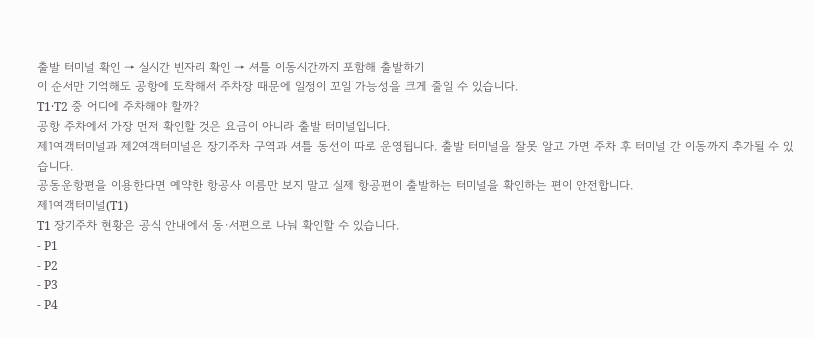출발 터미널 확인 → 실시간 빈자리 확인 → 셔틀 이동시간까지 포함해 출발하기
이 순서만 기억해도 공항에 도착해서 주차장 때문에 일정이 꼬일 가능성을 크게 줄일 수 있습니다.
T1·T2 중 어디에 주차해야 할까?
공항 주차에서 가장 먼저 확인할 것은 요금이 아니라 출발 터미널입니다.
제1여객터미널과 제2여객터미널은 장기주차 구역과 셔틀 동선이 따로 운영됩니다. 출발 터미널을 잘못 알고 가면 주차 후 터미널 간 이동까지 추가될 수 있습니다.
공동운항편을 이용한다면 예약한 항공사 이름만 보지 말고 실제 항공편이 출발하는 터미널을 확인하는 편이 안전합니다.
제1여객터미널(T1)
T1 장기주차 현황은 공식 안내에서 동·서편으로 나눠 확인할 수 있습니다.
- P1
- P2
- P3
- P4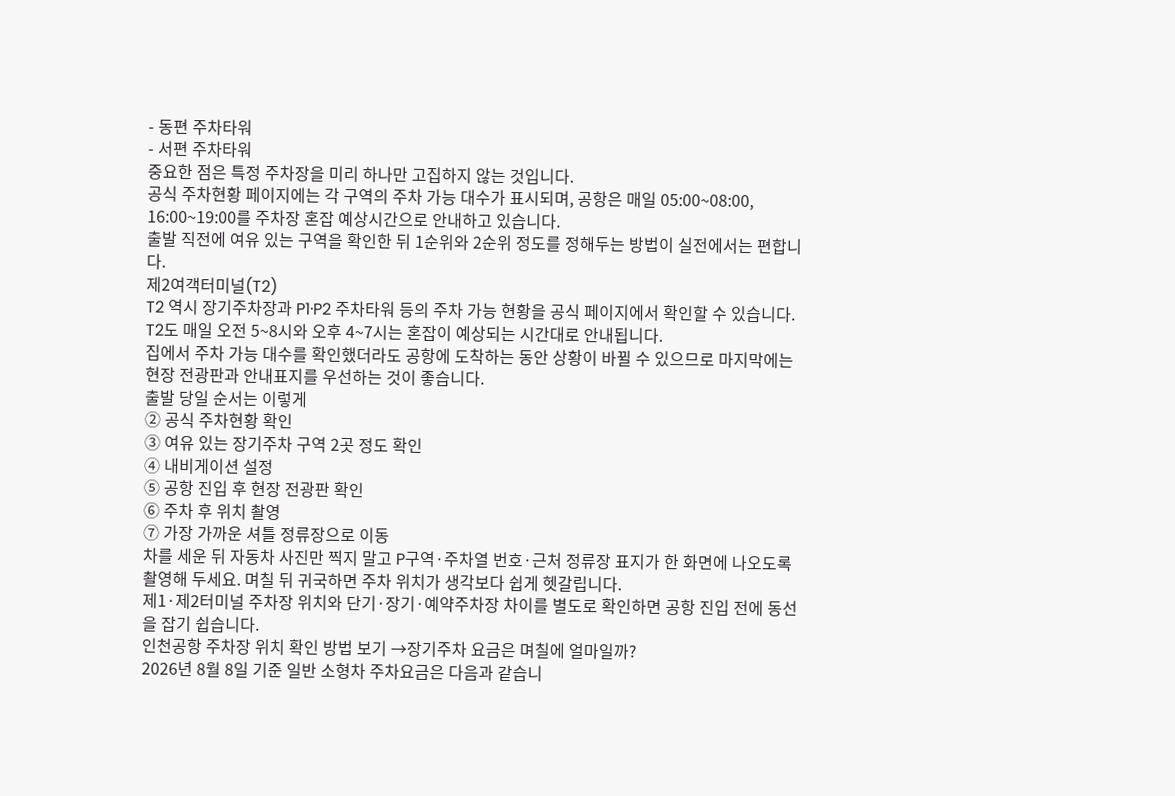- 동편 주차타워
- 서편 주차타워
중요한 점은 특정 주차장을 미리 하나만 고집하지 않는 것입니다.
공식 주차현황 페이지에는 각 구역의 주차 가능 대수가 표시되며, 공항은 매일 05:00~08:00, 16:00~19:00를 주차장 혼잡 예상시간으로 안내하고 있습니다.
출발 직전에 여유 있는 구역을 확인한 뒤 1순위와 2순위 정도를 정해두는 방법이 실전에서는 편합니다.
제2여객터미널(T2)
T2 역시 장기주차장과 P1·P2 주차타워 등의 주차 가능 현황을 공식 페이지에서 확인할 수 있습니다.
T2도 매일 오전 5~8시와 오후 4~7시는 혼잡이 예상되는 시간대로 안내됩니다.
집에서 주차 가능 대수를 확인했더라도 공항에 도착하는 동안 상황이 바뀔 수 있으므로 마지막에는 현장 전광판과 안내표지를 우선하는 것이 좋습니다.
출발 당일 순서는 이렇게
② 공식 주차현황 확인
③ 여유 있는 장기주차 구역 2곳 정도 확인
④ 내비게이션 설정
⑤ 공항 진입 후 현장 전광판 확인
⑥ 주차 후 위치 촬영
⑦ 가장 가까운 셔틀 정류장으로 이동
차를 세운 뒤 자동차 사진만 찍지 말고 P구역·주차열 번호·근처 정류장 표지가 한 화면에 나오도록 촬영해 두세요. 며칠 뒤 귀국하면 주차 위치가 생각보다 쉽게 헷갈립니다.
제1·제2터미널 주차장 위치와 단기·장기·예약주차장 차이를 별도로 확인하면 공항 진입 전에 동선을 잡기 쉽습니다.
인천공항 주차장 위치 확인 방법 보기 →장기주차 요금은 며칠에 얼마일까?
2026년 8월 8일 기준 일반 소형차 주차요금은 다음과 같습니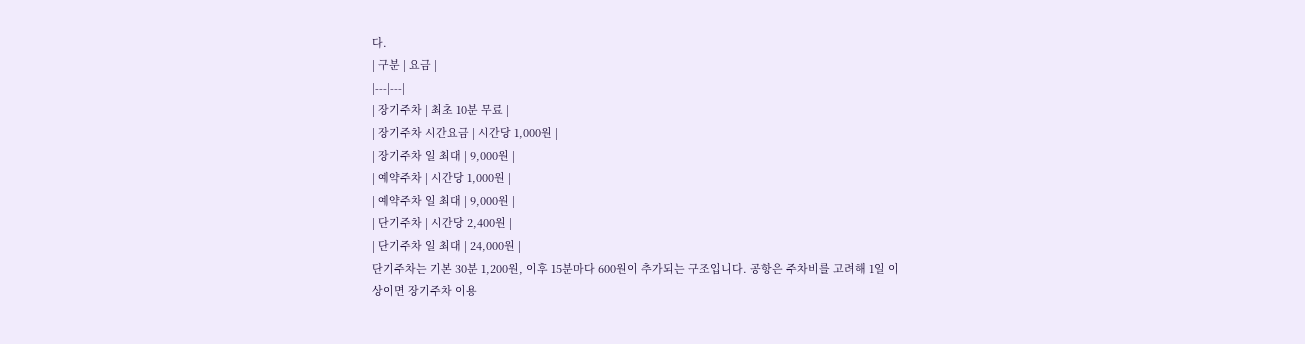다.
| 구분 | 요금 |
|---|---|
| 장기주차 | 최초 10분 무료 |
| 장기주차 시간요금 | 시간당 1,000원 |
| 장기주차 일 최대 | 9,000원 |
| 예약주차 | 시간당 1,000원 |
| 예약주차 일 최대 | 9,000원 |
| 단기주차 | 시간당 2,400원 |
| 단기주차 일 최대 | 24,000원 |
단기주차는 기본 30분 1,200원, 이후 15분마다 600원이 추가되는 구조입니다. 공항은 주차비를 고려해 1일 이상이면 장기주차 이용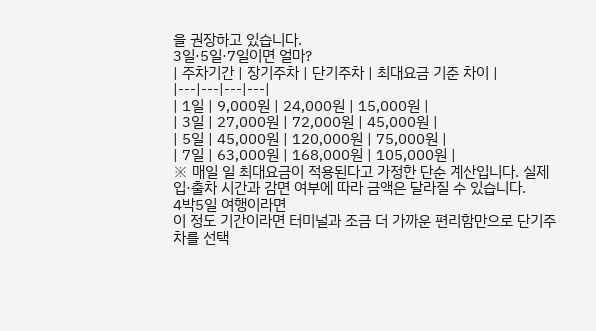을 권장하고 있습니다.
3일·5일·7일이면 얼마?
| 주차기간 | 장기주차 | 단기주차 | 최대요금 기준 차이 |
|---|---|---|---|
| 1일 | 9,000원 | 24,000원 | 15,000원 |
| 3일 | 27,000원 | 72,000원 | 45,000원 |
| 5일 | 45,000원 | 120,000원 | 75,000원 |
| 7일 | 63,000원 | 168,000원 | 105,000원 |
※ 매일 일 최대요금이 적용된다고 가정한 단순 계산입니다. 실제 입·출차 시간과 감면 여부에 따라 금액은 달라질 수 있습니다.
4박5일 여행이라면
이 정도 기간이라면 터미널과 조금 더 가까운 편리함만으로 단기주차를 선택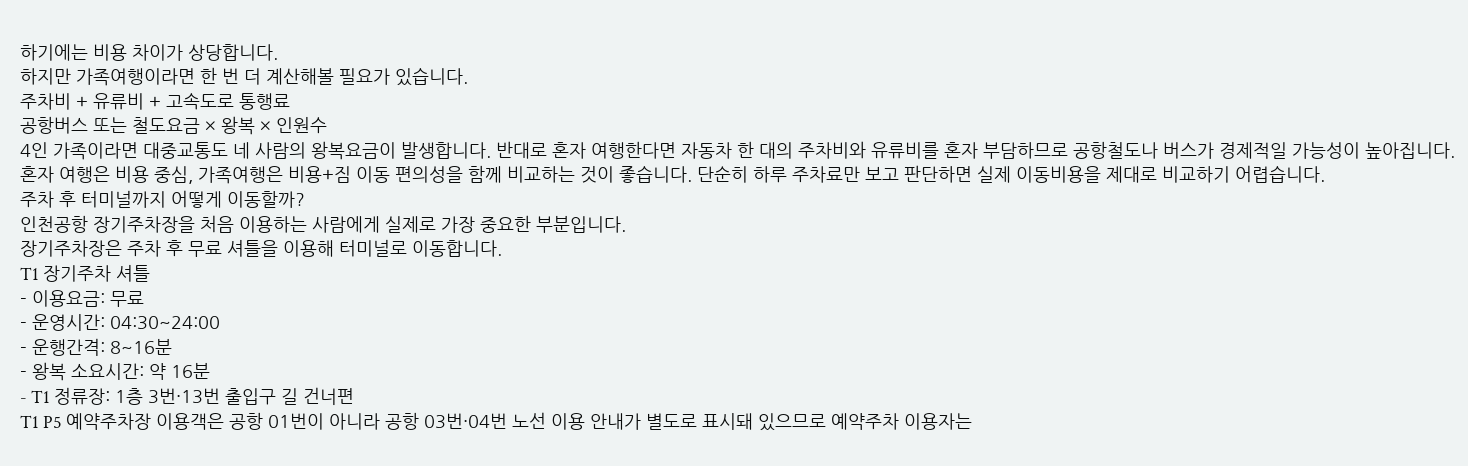하기에는 비용 차이가 상당합니다.
하지만 가족여행이라면 한 번 더 계산해볼 필요가 있습니다.
주차비 + 유류비 + 고속도로 통행료
공항버스 또는 철도요금 × 왕복 × 인원수
4인 가족이라면 대중교통도 네 사람의 왕복요금이 발생합니다. 반대로 혼자 여행한다면 자동차 한 대의 주차비와 유류비를 혼자 부담하므로 공항철도나 버스가 경제적일 가능성이 높아집니다.
혼자 여행은 비용 중심, 가족여행은 비용+짐 이동 편의성을 함께 비교하는 것이 좋습니다. 단순히 하루 주차료만 보고 판단하면 실제 이동비용을 제대로 비교하기 어렵습니다.
주차 후 터미널까지 어떻게 이동할까?
인천공항 장기주차장을 처음 이용하는 사람에게 실제로 가장 중요한 부분입니다.
장기주차장은 주차 후 무료 셔틀을 이용해 터미널로 이동합니다.
T1 장기주차 셔틀
- 이용요금: 무료
- 운영시간: 04:30~24:00
- 운행간격: 8~16분
- 왕복 소요시간: 약 16분
- T1 정류장: 1층 3번·13번 출입구 길 건너편
T1 P5 예약주차장 이용객은 공항 01번이 아니라 공항 03번·04번 노선 이용 안내가 별도로 표시돼 있으므로 예약주차 이용자는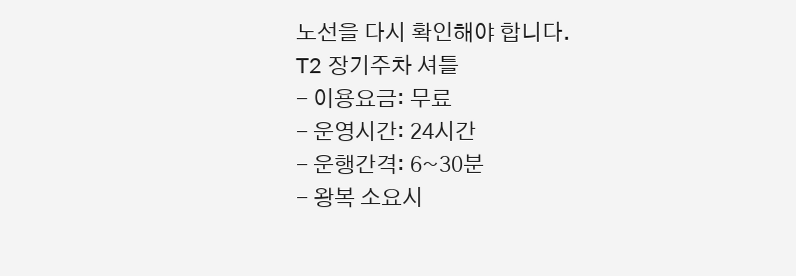노선을 다시 확인해야 합니다.
T2 장기주차 셔틀
- 이용요금: 무료
- 운영시간: 24시간
- 운행간격: 6~30분
- 왕복 소요시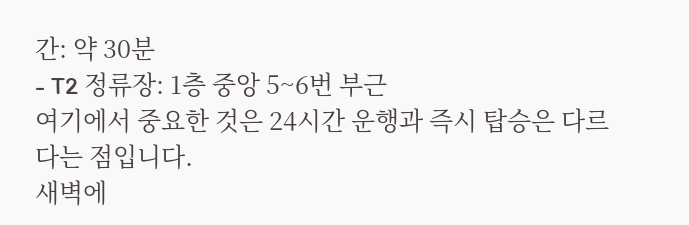간: 약 30분
- T2 정류장: 1층 중앙 5~6번 부근
여기에서 중요한 것은 24시간 운행과 즉시 탑승은 다르다는 점입니다.
새벽에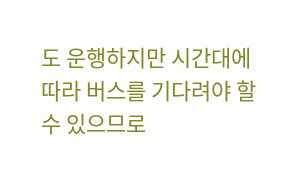도 운행하지만 시간대에 따라 버스를 기다려야 할 수 있으므로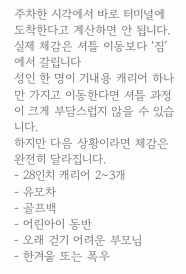주차한 시각에서 바로 터미널에 도착한다고 계산하면 안 됩니다.
실제 체감은 셔틀 이동보다 ‘짐’에서 갈립니다
성인 한 명이 기내용 캐리어 하나만 가지고 이동한다면 셔틀 과정이 크게 부담스럽지 않을 수 있습니다.
하지만 다음 상황이라면 체감은 완전히 달라집니다.
- 28인치 캐리어 2~3개
- 유모차
- 골프백
- 어린아이 동반
- 오래 걷기 어려운 부모님
- 한겨울 또는 폭우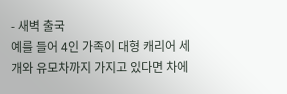- 새벽 출국
예를 들어 4인 가족이 대형 캐리어 세 개와 유모차까지 가지고 있다면 차에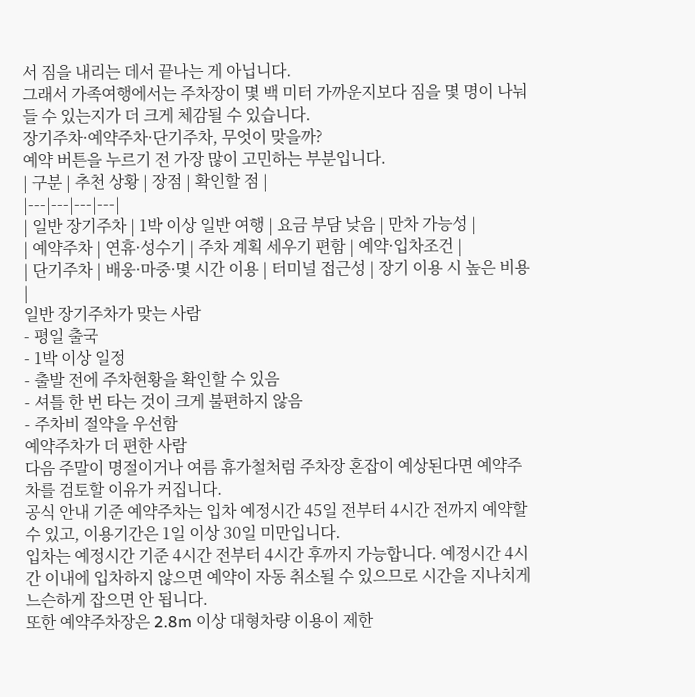서 짐을 내리는 데서 끝나는 게 아닙니다.
그래서 가족여행에서는 주차장이 몇 백 미터 가까운지보다 짐을 몇 명이 나눠 들 수 있는지가 더 크게 체감될 수 있습니다.
장기주차·예약주차·단기주차, 무엇이 맞을까?
예약 버튼을 누르기 전 가장 많이 고민하는 부분입니다.
| 구분 | 추천 상황 | 장점 | 확인할 점 |
|---|---|---|---|
| 일반 장기주차 | 1박 이상 일반 여행 | 요금 부담 낮음 | 만차 가능성 |
| 예약주차 | 연휴·성수기 | 주차 계획 세우기 편함 | 예약·입차조건 |
| 단기주차 | 배웅·마중·몇 시간 이용 | 터미널 접근성 | 장기 이용 시 높은 비용 |
일반 장기주차가 맞는 사람
- 평일 출국
- 1박 이상 일정
- 출발 전에 주차현황을 확인할 수 있음
- 셔틀 한 번 타는 것이 크게 불편하지 않음
- 주차비 절약을 우선함
예약주차가 더 편한 사람
다음 주말이 명절이거나 여름 휴가철처럼 주차장 혼잡이 예상된다면 예약주차를 검토할 이유가 커집니다.
공식 안내 기준 예약주차는 입차 예정시간 45일 전부터 4시간 전까지 예약할 수 있고, 이용기간은 1일 이상 30일 미만입니다.
입차는 예정시간 기준 4시간 전부터 4시간 후까지 가능합니다. 예정시간 4시간 이내에 입차하지 않으면 예약이 자동 취소될 수 있으므로 시간을 지나치게 느슨하게 잡으면 안 됩니다.
또한 예약주차장은 2.8m 이상 대형차량 이용이 제한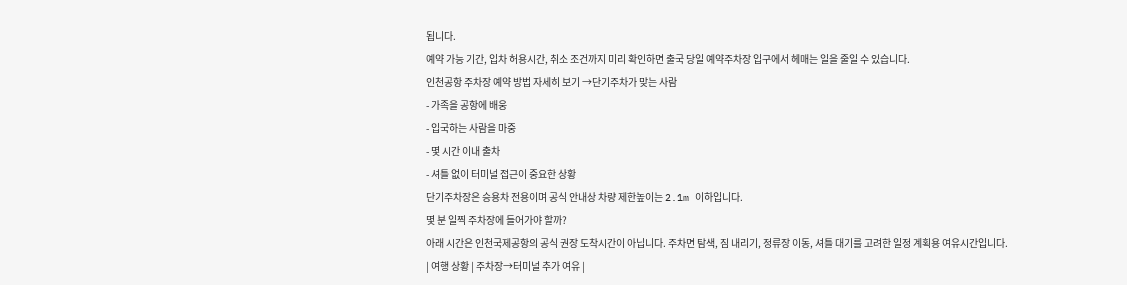됩니다.
예약 가능 기간, 입차 허용시간, 취소 조건까지 미리 확인하면 출국 당일 예약주차장 입구에서 헤매는 일을 줄일 수 있습니다.
인천공항 주차장 예약 방법 자세히 보기 →단기주차가 맞는 사람
- 가족을 공항에 배웅
- 입국하는 사람을 마중
- 몇 시간 이내 출차
- 셔틀 없이 터미널 접근이 중요한 상황
단기주차장은 승용차 전용이며 공식 안내상 차량 제한높이는 2.1m 이하입니다.
몇 분 일찍 주차장에 들어가야 할까?
아래 시간은 인천국제공항의 공식 권장 도착시간이 아닙니다. 주차면 탐색, 짐 내리기, 정류장 이동, 셔틀 대기를 고려한 일정 계획용 여유시간입니다.
| 여행 상황 | 주차장→터미널 추가 여유 |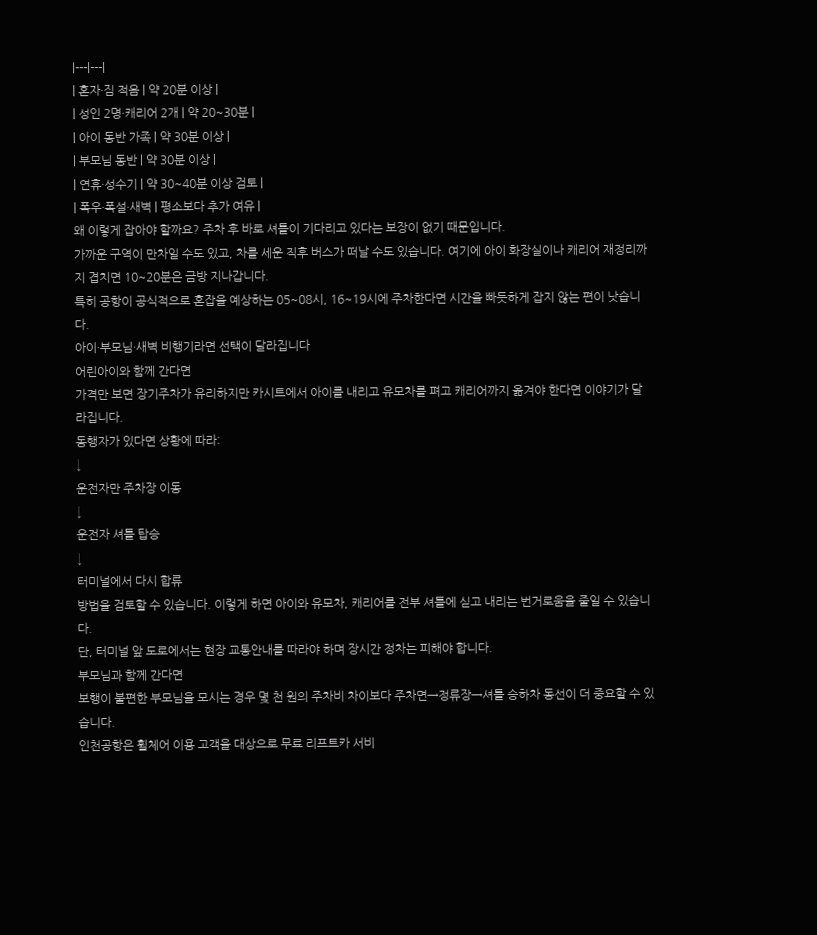|---|---|
| 혼자·짐 적음 | 약 20분 이상 |
| 성인 2명·캐리어 2개 | 약 20~30분 |
| 아이 동반 가족 | 약 30분 이상 |
| 부모님 동반 | 약 30분 이상 |
| 연휴·성수기 | 약 30~40분 이상 검토 |
| 폭우·폭설·새벽 | 평소보다 추가 여유 |
왜 이렇게 잡아야 할까요? 주차 후 바로 셔틀이 기다리고 있다는 보장이 없기 때문입니다.
가까운 구역이 만차일 수도 있고, 차를 세운 직후 버스가 떠날 수도 있습니다. 여기에 아이 화장실이나 캐리어 재정리까지 겹치면 10~20분은 금방 지나갑니다.
특히 공항이 공식적으로 혼잡을 예상하는 05~08시, 16~19시에 주차한다면 시간을 빠듯하게 잡지 않는 편이 낫습니다.
아이·부모님·새벽 비행기라면 선택이 달라집니다
어린아이와 함께 간다면
가격만 보면 장기주차가 유리하지만 카시트에서 아이를 내리고 유모차를 펴고 캐리어까지 옮겨야 한다면 이야기가 달라집니다.
동행자가 있다면 상황에 따라:
↓
운전자만 주차장 이동
↓
운전자 셔틀 탑승
↓
터미널에서 다시 합류
방법을 검토할 수 있습니다. 이렇게 하면 아이와 유모차, 캐리어를 전부 셔틀에 싣고 내리는 번거로움을 줄일 수 있습니다.
단, 터미널 앞 도로에서는 현장 교통안내를 따라야 하며 장시간 정차는 피해야 합니다.
부모님과 함께 간다면
보행이 불편한 부모님을 모시는 경우 몇 천 원의 주차비 차이보다 주차면→정류장→셔틀 승하차 동선이 더 중요할 수 있습니다.
인천공항은 휠체어 이용 고객을 대상으로 무료 리프트카 서비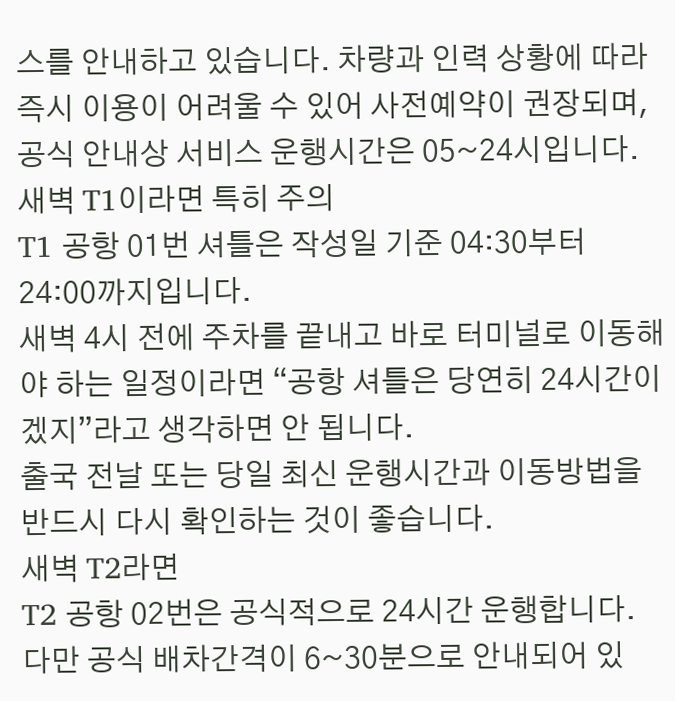스를 안내하고 있습니다. 차량과 인력 상황에 따라 즉시 이용이 어려울 수 있어 사전예약이 권장되며, 공식 안내상 서비스 운행시간은 05~24시입니다.
새벽 T1이라면 특히 주의
T1 공항 01번 셔틀은 작성일 기준 04:30부터 24:00까지입니다.
새벽 4시 전에 주차를 끝내고 바로 터미널로 이동해야 하는 일정이라면 “공항 셔틀은 당연히 24시간이겠지”라고 생각하면 안 됩니다.
출국 전날 또는 당일 최신 운행시간과 이동방법을 반드시 다시 확인하는 것이 좋습니다.
새벽 T2라면
T2 공항 02번은 공식적으로 24시간 운행합니다.
다만 공식 배차간격이 6~30분으로 안내되어 있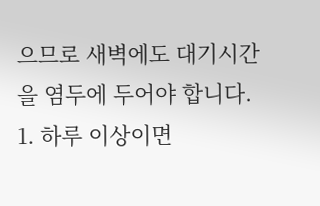으므로 새벽에도 대기시간을 염두에 두어야 합니다.
1. 하루 이상이면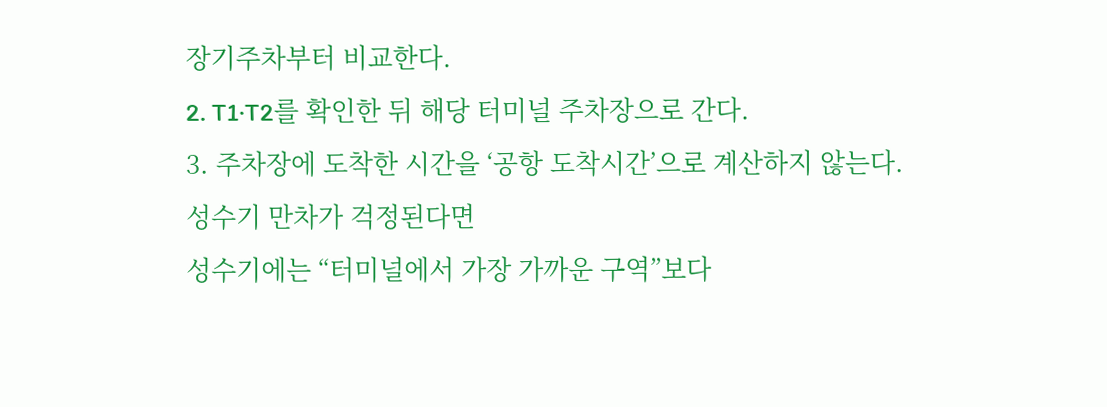장기주차부터 비교한다.
2. T1·T2를 확인한 뒤 해당 터미널 주차장으로 간다.
3. 주차장에 도착한 시간을 ‘공항 도착시간’으로 계산하지 않는다.
성수기 만차가 걱정된다면
성수기에는 “터미널에서 가장 가까운 구역”보다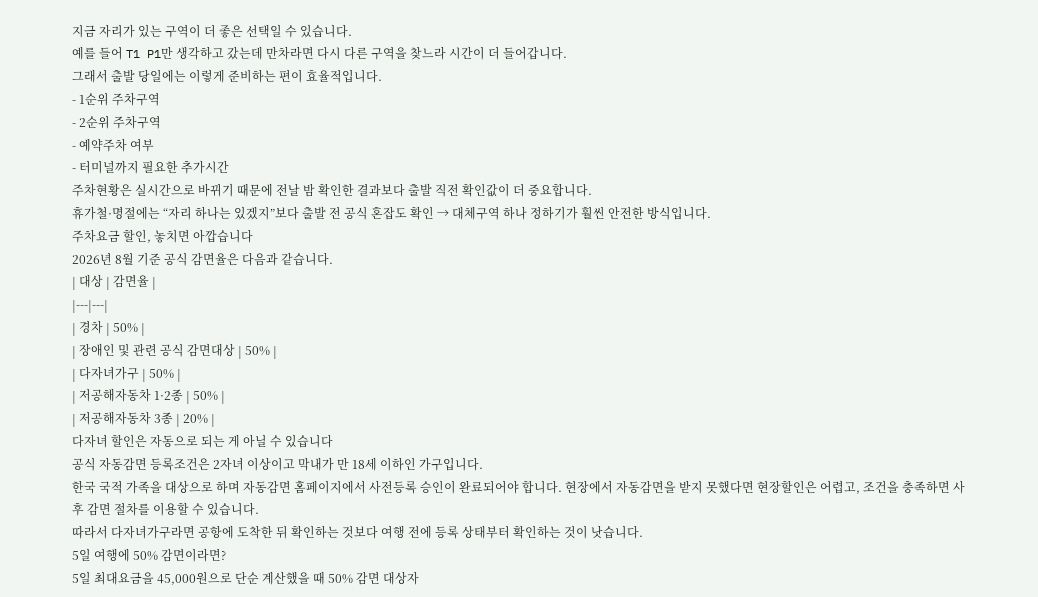지금 자리가 있는 구역이 더 좋은 선택일 수 있습니다.
예를 들어 T1 P1만 생각하고 갔는데 만차라면 다시 다른 구역을 찾느라 시간이 더 들어갑니다.
그래서 출발 당일에는 이렇게 준비하는 편이 효율적입니다.
- 1순위 주차구역
- 2순위 주차구역
- 예약주차 여부
- 터미널까지 필요한 추가시간
주차현황은 실시간으로 바뀌기 때문에 전날 밤 확인한 결과보다 출발 직전 확인값이 더 중요합니다.
휴가철·명절에는 “자리 하나는 있겠지”보다 출발 전 공식 혼잡도 확인 → 대체구역 하나 정하기가 훨씬 안전한 방식입니다.
주차요금 할인, 놓치면 아깝습니다
2026년 8월 기준 공식 감면율은 다음과 같습니다.
| 대상 | 감면율 |
|---|---|
| 경차 | 50% |
| 장애인 및 관련 공식 감면대상 | 50% |
| 다자녀가구 | 50% |
| 저공해자동차 1·2종 | 50% |
| 저공해자동차 3종 | 20% |
다자녀 할인은 자동으로 되는 게 아닐 수 있습니다
공식 자동감면 등록조건은 2자녀 이상이고 막내가 만 18세 이하인 가구입니다.
한국 국적 가족을 대상으로 하며 자동감면 홈페이지에서 사전등록 승인이 완료되어야 합니다. 현장에서 자동감면을 받지 못했다면 현장할인은 어렵고, 조건을 충족하면 사후 감면 절차를 이용할 수 있습니다.
따라서 다자녀가구라면 공항에 도착한 뒤 확인하는 것보다 여행 전에 등록 상태부터 확인하는 것이 낫습니다.
5일 여행에 50% 감면이라면?
5일 최대요금을 45,000원으로 단순 계산했을 때 50% 감면 대상자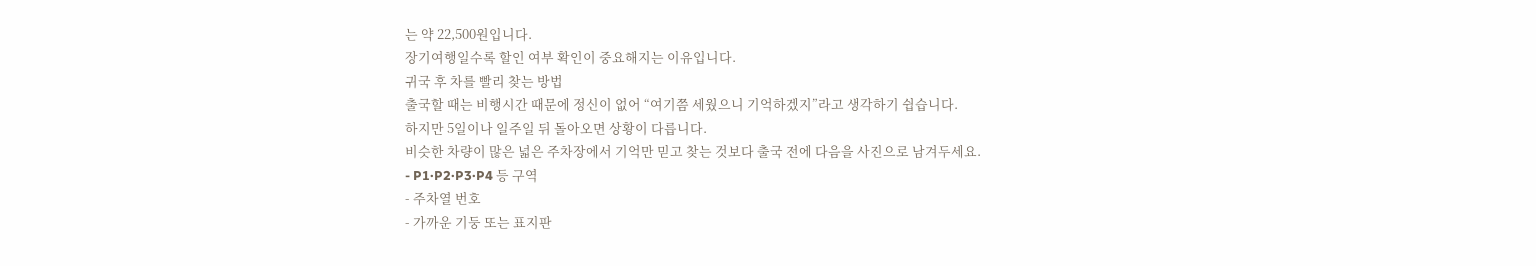는 약 22,500원입니다.
장기여행일수록 할인 여부 확인이 중요해지는 이유입니다.
귀국 후 차를 빨리 찾는 방법
출국할 때는 비행시간 때문에 정신이 없어 “여기쯤 세웠으니 기억하겠지”라고 생각하기 쉽습니다.
하지만 5일이나 일주일 뒤 돌아오면 상황이 다릅니다.
비슷한 차량이 많은 넓은 주차장에서 기억만 믿고 찾는 것보다 출국 전에 다음을 사진으로 남겨두세요.
- P1·P2·P3·P4 등 구역
- 주차열 번호
- 가까운 기둥 또는 표지판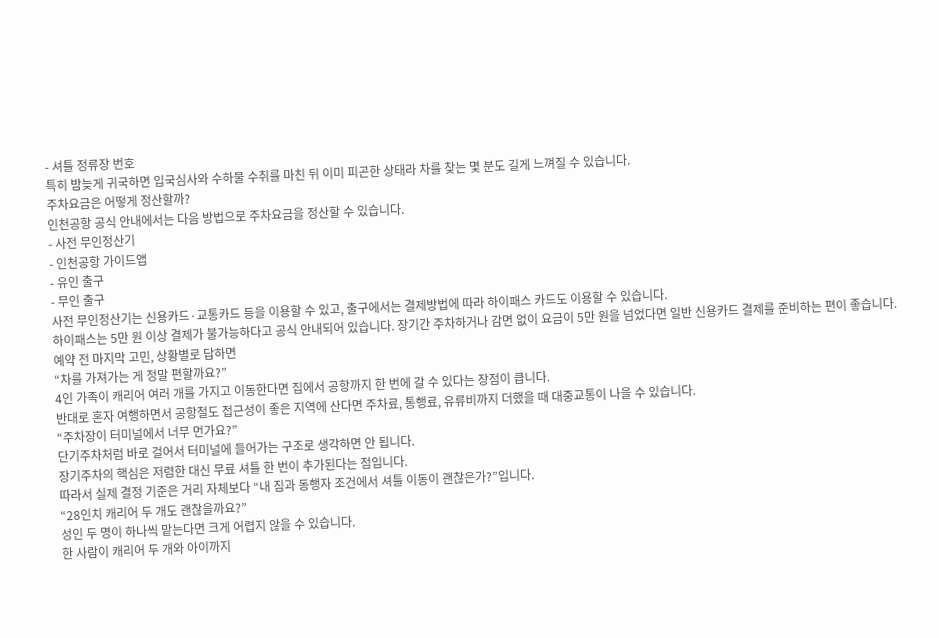- 셔틀 정류장 번호
특히 밤늦게 귀국하면 입국심사와 수하물 수취를 마친 뒤 이미 피곤한 상태라 차를 찾는 몇 분도 길게 느껴질 수 있습니다.
주차요금은 어떻게 정산할까?
인천공항 공식 안내에서는 다음 방법으로 주차요금을 정산할 수 있습니다.
- 사전 무인정산기
- 인천공항 가이드앱
- 유인 출구
- 무인 출구
사전 무인정산기는 신용카드·교통카드 등을 이용할 수 있고, 출구에서는 결제방법에 따라 하이패스 카드도 이용할 수 있습니다.
하이패스는 5만 원 이상 결제가 불가능하다고 공식 안내되어 있습니다. 장기간 주차하거나 감면 없이 요금이 5만 원을 넘었다면 일반 신용카드 결제를 준비하는 편이 좋습니다.
예약 전 마지막 고민, 상황별로 답하면
“차를 가져가는 게 정말 편할까요?”
4인 가족이 캐리어 여러 개를 가지고 이동한다면 집에서 공항까지 한 번에 갈 수 있다는 장점이 큽니다.
반대로 혼자 여행하면서 공항철도 접근성이 좋은 지역에 산다면 주차료, 통행료, 유류비까지 더했을 때 대중교통이 나을 수 있습니다.
“주차장이 터미널에서 너무 먼가요?”
단기주차처럼 바로 걸어서 터미널에 들어가는 구조로 생각하면 안 됩니다.
장기주차의 핵심은 저렴한 대신 무료 셔틀 한 번이 추가된다는 점입니다.
따라서 실제 결정 기준은 거리 자체보다 “내 짐과 동행자 조건에서 셔틀 이동이 괜찮은가?”입니다.
“28인치 캐리어 두 개도 괜찮을까요?”
성인 두 명이 하나씩 맡는다면 크게 어렵지 않을 수 있습니다.
한 사람이 캐리어 두 개와 아이까지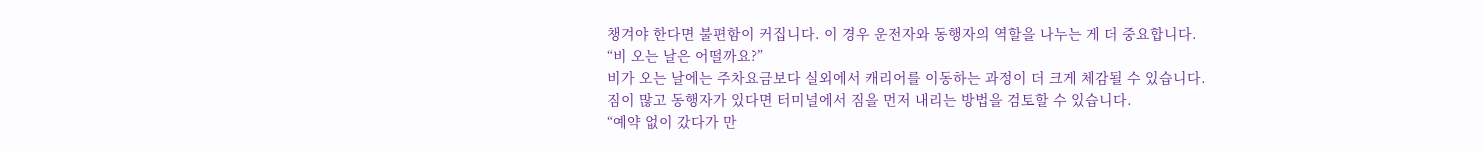챙겨야 한다면 불편함이 커집니다. 이 경우 운전자와 동행자의 역할을 나누는 게 더 중요합니다.
“비 오는 날은 어떨까요?”
비가 오는 날에는 주차요금보다 실외에서 캐리어를 이동하는 과정이 더 크게 체감될 수 있습니다.
짐이 많고 동행자가 있다면 터미널에서 짐을 먼저 내리는 방법을 검토할 수 있습니다.
“예약 없이 갔다가 만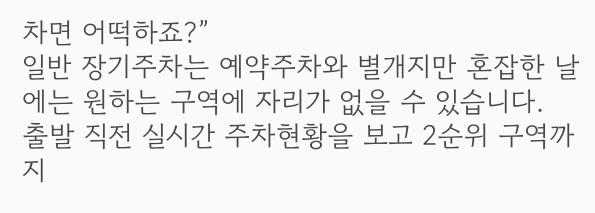차면 어떡하죠?”
일반 장기주차는 예약주차와 별개지만 혼잡한 날에는 원하는 구역에 자리가 없을 수 있습니다.
출발 직전 실시간 주차현황을 보고 2순위 구역까지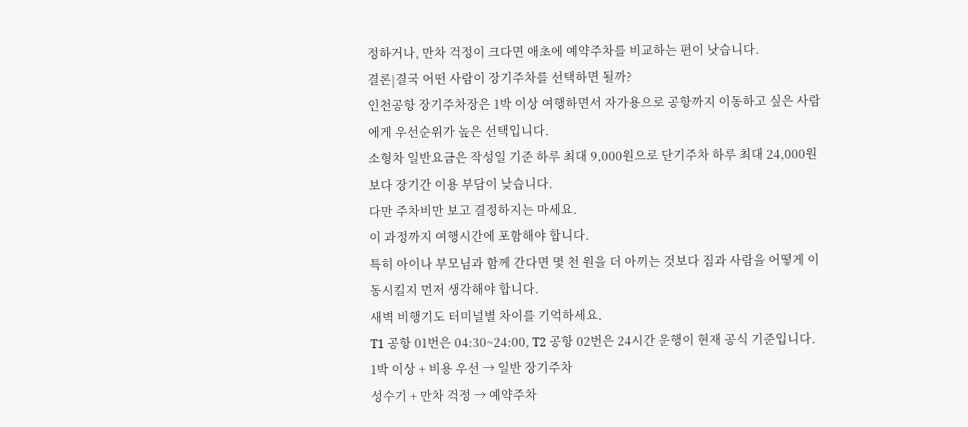정하거나, 만차 걱정이 크다면 애초에 예약주차를 비교하는 편이 낫습니다.
결론|결국 어떤 사람이 장기주차를 선택하면 될까?
인천공항 장기주차장은 1박 이상 여행하면서 자가용으로 공항까지 이동하고 싶은 사람에게 우선순위가 높은 선택입니다.
소형차 일반요금은 작성일 기준 하루 최대 9,000원으로 단기주차 하루 최대 24,000원보다 장기간 이용 부담이 낮습니다.
다만 주차비만 보고 결정하지는 마세요.
이 과정까지 여행시간에 포함해야 합니다.
특히 아이나 부모님과 함께 간다면 몇 천 원을 더 아끼는 것보다 짐과 사람을 어떻게 이동시킬지 먼저 생각해야 합니다.
새벽 비행기도 터미널별 차이를 기억하세요.
T1 공항 01번은 04:30~24:00, T2 공항 02번은 24시간 운행이 현재 공식 기준입니다.
1박 이상 + 비용 우선 → 일반 장기주차
성수기 + 만차 걱정 → 예약주차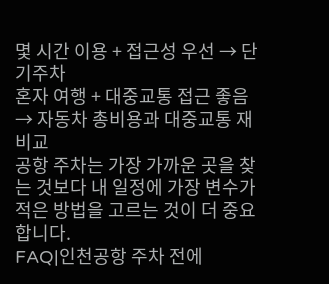몇 시간 이용 + 접근성 우선 → 단기주차
혼자 여행 + 대중교통 접근 좋음 → 자동차 총비용과 대중교통 재비교
공항 주차는 가장 가까운 곳을 찾는 것보다 내 일정에 가장 변수가 적은 방법을 고르는 것이 더 중요합니다.
FAQ|인천공항 주차 전에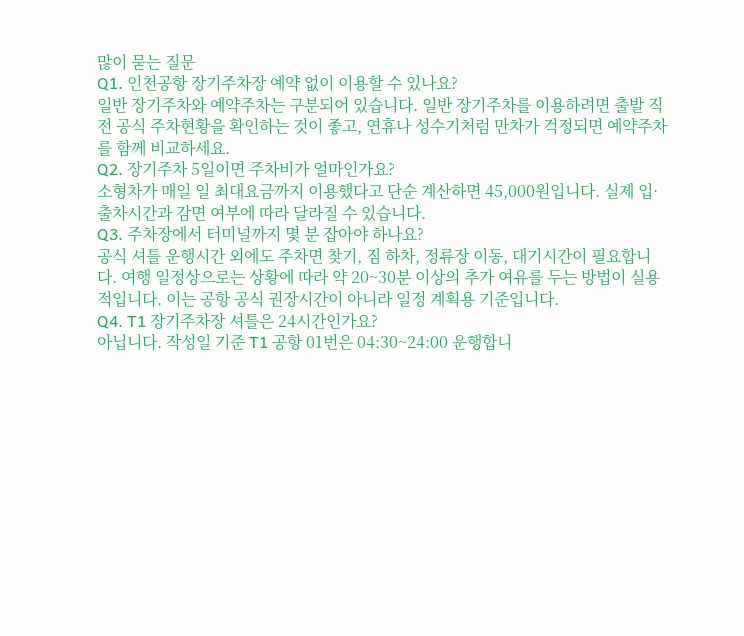많이 묻는 질문
Q1. 인천공항 장기주차장 예약 없이 이용할 수 있나요?
일반 장기주차와 예약주차는 구분되어 있습니다. 일반 장기주차를 이용하려면 출발 직전 공식 주차현황을 확인하는 것이 좋고, 연휴나 성수기처럼 만차가 걱정되면 예약주차를 함께 비교하세요.
Q2. 장기주차 5일이면 주차비가 얼마인가요?
소형차가 매일 일 최대요금까지 이용했다고 단순 계산하면 45,000원입니다. 실제 입·출차시간과 감면 여부에 따라 달라질 수 있습니다.
Q3. 주차장에서 터미널까지 몇 분 잡아야 하나요?
공식 셔틀 운행시간 외에도 주차면 찾기, 짐 하차, 정류장 이동, 대기시간이 필요합니다. 여행 일정상으로는 상황에 따라 약 20~30분 이상의 추가 여유를 두는 방법이 실용적입니다. 이는 공항 공식 권장시간이 아니라 일정 계획용 기준입니다.
Q4. T1 장기주차장 셔틀은 24시간인가요?
아닙니다. 작성일 기준 T1 공항 01번은 04:30~24:00 운행합니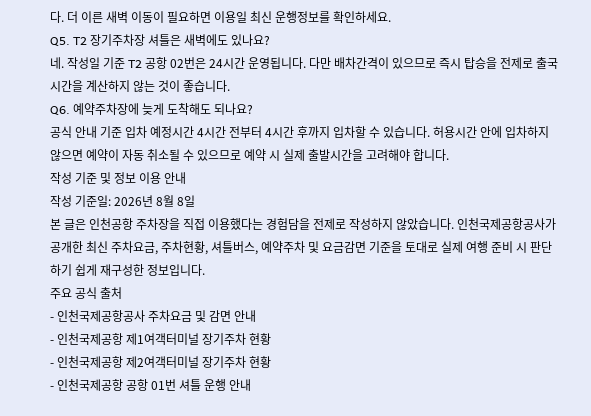다. 더 이른 새벽 이동이 필요하면 이용일 최신 운행정보를 확인하세요.
Q5. T2 장기주차장 셔틀은 새벽에도 있나요?
네. 작성일 기준 T2 공항 02번은 24시간 운영됩니다. 다만 배차간격이 있으므로 즉시 탑승을 전제로 출국시간을 계산하지 않는 것이 좋습니다.
Q6. 예약주차장에 늦게 도착해도 되나요?
공식 안내 기준 입차 예정시간 4시간 전부터 4시간 후까지 입차할 수 있습니다. 허용시간 안에 입차하지 않으면 예약이 자동 취소될 수 있으므로 예약 시 실제 출발시간을 고려해야 합니다.
작성 기준 및 정보 이용 안내
작성 기준일: 2026년 8월 8일
본 글은 인천공항 주차장을 직접 이용했다는 경험담을 전제로 작성하지 않았습니다. 인천국제공항공사가 공개한 최신 주차요금, 주차현황, 셔틀버스, 예약주차 및 요금감면 기준을 토대로 실제 여행 준비 시 판단하기 쉽게 재구성한 정보입니다.
주요 공식 출처
- 인천국제공항공사 주차요금 및 감면 안내
- 인천국제공항 제1여객터미널 장기주차 현황
- 인천국제공항 제2여객터미널 장기주차 현황
- 인천국제공항 공항 01번 셔틀 운행 안내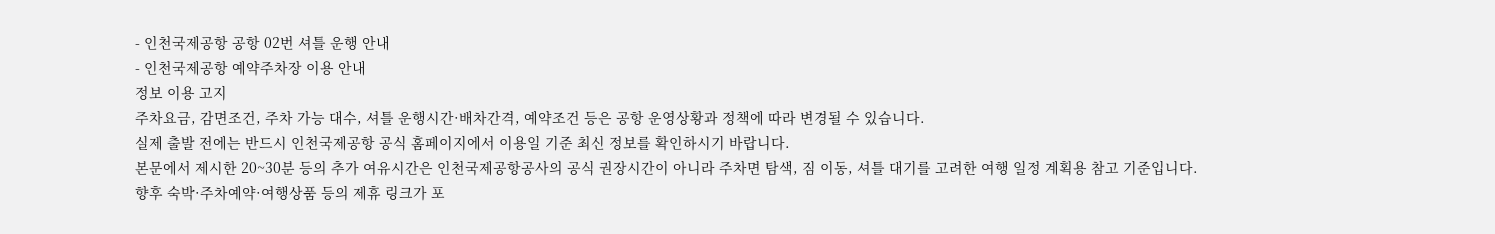- 인천국제공항 공항 02번 셔틀 운행 안내
- 인천국제공항 예약주차장 이용 안내
정보 이용 고지
주차요금, 감면조건, 주차 가능 대수, 셔틀 운행시간·배차간격, 예약조건 등은 공항 운영상황과 정책에 따라 변경될 수 있습니다.
실제 출발 전에는 반드시 인천국제공항 공식 홈페이지에서 이용일 기준 최신 정보를 확인하시기 바랍니다.
본문에서 제시한 20~30분 등의 추가 여유시간은 인천국제공항공사의 공식 권장시간이 아니라 주차면 탐색, 짐 이동, 셔틀 대기를 고려한 여행 일정 계획용 참고 기준입니다.
향후 숙박·주차예약·여행상품 등의 제휴 링크가 포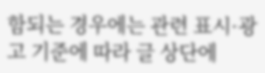함되는 경우에는 관련 표시·광고 기준에 따라 글 상단에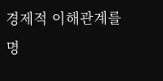경제적 이해관계를 명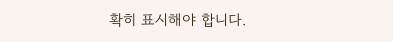확히 표시해야 합니다.